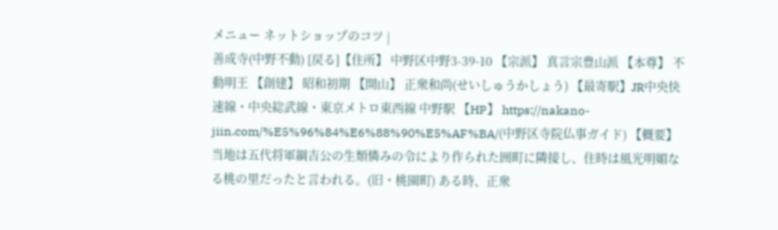メニュー ネットショップのコツ |
善成寺(中野不動) [戻る]【住所】 中野区中野3-39-10 【宗派】 真言宗豊山派 【本尊】 不動明王 【創建】 昭和初期 【開山】 正衆和尚(せいしゅうかしょう) 【最寄駅】JR中央快速線・中央総武線・東京メトロ東西線 中野駅 【HP】 https://nakano-jiin.com/%E5%96%84%E6%88%90%E5%AF%BA/(中野区寺院仏事ガイド) 【概要】 当地は五代将軍綱吉公の生類憐みの令により作られた囲町に隣接し、住時は風光明媚なる桃の里だったと言われる。(旧・桃園町) ある時、正衆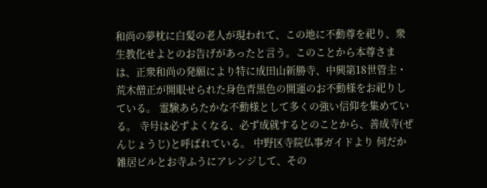和尚の夢枕に白髪の老人が現われて、この地に不動尊を祀り、衆生教化せよとのお告げがあったと言う。このことから本尊さまは、正衆和尚の発願により特に成田山新勝寺、中興第18世管主・荒木僧正が開眼せられた身色青黒色の開運のお不動様をお祀りしている。 霊験あらたかな不動様として多くの強い信仰を集めている。 寺号は必ずよくなる、必ず成就するとのことから、善成寺(ぜんじょうじ)と呼ばれている。 中野区寺院仏事ガイドより 何だか雑居ビルとお寺ふうにアレンジして、その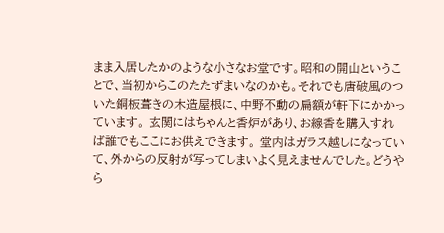まま入居したかのような小さなお堂です。昭和の開山ということで、当初からこのたたずまいなのかも。それでも唐破風のついた銅板葺きの木造屋根に、中野不動の扁額が軒下にかかっています。 玄関にはちゃんと香炉があり、お線香を購入すれば誰でもここにお供えできます。 堂内はガラス越しになっていて、外からの反射が写ってしまいよく見えませんでした。どうやら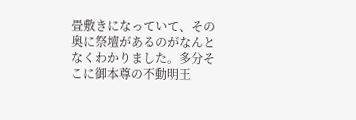畳敷きになっていて、その奥に祭壇があるのがなんとなくわかりました。多分そこに御本尊の不動明王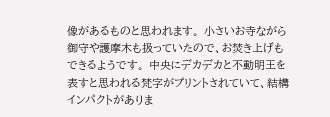像があるものと思われます。 小さいお寺ながら御守や護摩木も扱っていたので、お焚き上げもできるようです。 中央にデカデカと不動明王を表すと思われる梵字がプリントされていて、結構インパクトがありま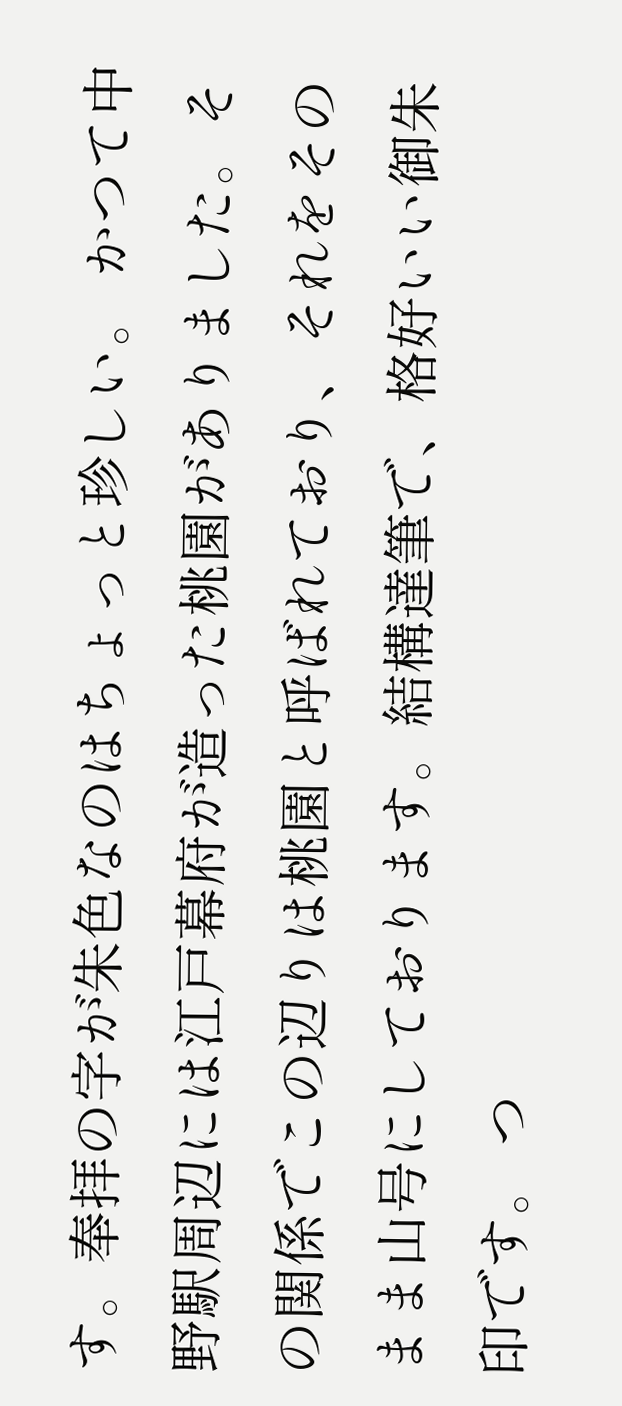す。奉拝の字が朱色なのはちょっと珍しい。 かつて中野駅周辺には江戸幕府が造った桃園がありました。その関係でこの辺りは桃園と呼ばれており、それをそのまま山号にしております。結構達筆で、格好いい御朱印です。 つ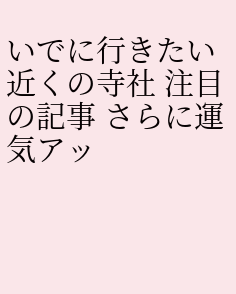いでに行きたい近くの寺社 注目の記事 さらに運気アッ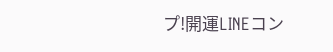プ!開運LINEコン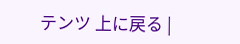テンツ 上に戻る |